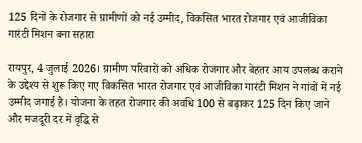125 दिनों के रोजगार से ग्रामीणों को नई उम्मीद, विकसित भारत रोजगार एवं आजीविका गारंटी मिशन बना सहारा

रायपुर, 4 जुलाई 2026। ग्रामीण परिवारों को अधिक रोजगार और बेहतर आय उपलब्ध कराने के उद्देश्य से शुरू किए गए विकसित भारत रोजगार एवं आजीविका गारंटी मिशन ने गांवों में नई उम्मीद जगाई है। योजना के तहत रोजगार की अवधि 100 से बढ़ाकर 125 दिन किए जाने और मजदूरी दर में वृद्धि से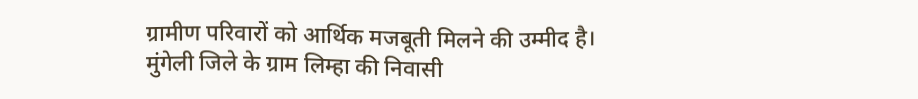ग्रामीण परिवारों को आर्थिक मजबूती मिलने की उम्मीद है।
मुंगेली जिले के ग्राम लिम्हा की निवासी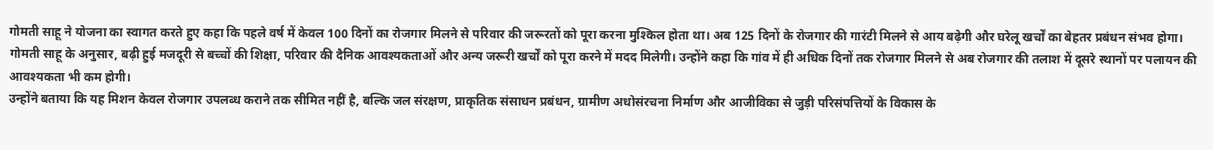गोमती साहू ने योजना का स्वागत करते हुए कहा कि पहले वर्ष में केवल 100 दिनों का रोजगार मिलने से परिवार की जरूरतों को पूरा करना मुश्किल होता था। अब 125 दिनों के रोजगार की गारंटी मिलने से आय बढ़ेगी और घरेलू खर्चों का बेहतर प्रबंधन संभव होगा।
गोमती साहू के अनुसार, बढ़ी हुई मजदूरी से बच्चों की शिक्षा, परिवार की दैनिक आवश्यकताओं और अन्य जरूरी खर्चों को पूरा करने में मदद मिलेगी। उन्होंने कहा कि गांव में ही अधिक दिनों तक रोजगार मिलने से अब रोजगार की तलाश में दूसरे स्थानों पर पलायन की आवश्यकता भी कम होगी।
उन्होंने बताया कि यह मिशन केवल रोजगार उपलब्ध कराने तक सीमित नहीं है, बल्कि जल संरक्षण, प्राकृतिक संसाधन प्रबंधन, ग्रामीण अधोसंरचना निर्माण और आजीविका से जुड़ी परिसंपत्तियों के विकास के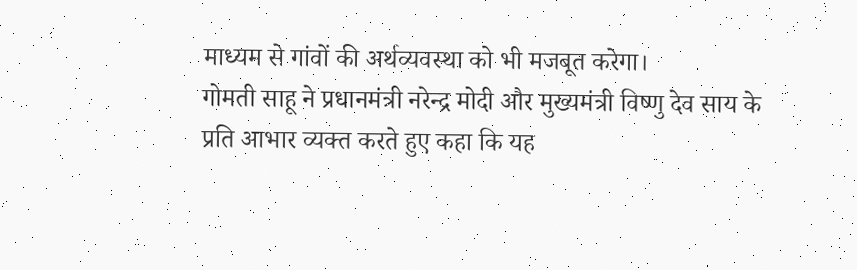माध्यम से गांवों की अर्थव्यवस्था को भी मजबूत करेगा।
गोमती साहू ने प्रधानमंत्री नरेन्द्र मोदी और मुख्यमंत्री विष्णु देव साय के प्रति आभार व्यक्त करते हुए कहा कि यह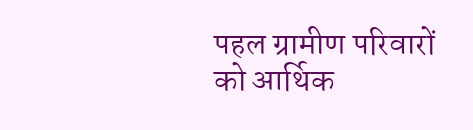पहल ग्रामीण परिवारों को आर्थिक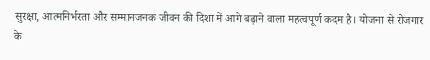सुरक्षा, आत्मनिर्भरता और सम्मानजनक जीवन की दिशा में आगे बढ़ाने वाला महत्वपूर्ण कदम है। योजना से रोजगार के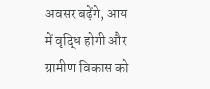अवसर बढ़ेंगे, आय में वृद्धि होगी और ग्रामीण विकास को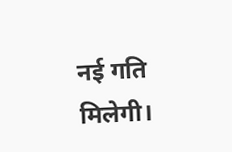नई गति मिलेगी।